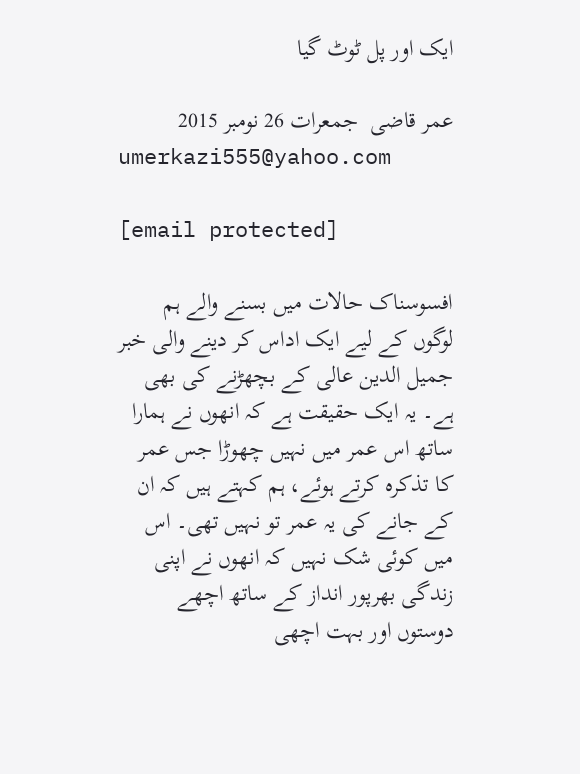ایک اور پل ٹوٹ گیا

عمر قاضی  جمعرات 26 نومبر 2015
umerkazi555@yahoo.com

[email protected]

افسوسناک حالات میں بسنے والے ہم لوگوں کے لیے ایک اداس کر دینے والی خبر جمیل الدین عالی کے بچھڑنے کی بھی ہے۔ یہ ایک حقیقت ہے کہ انھوں نے ہمارا ساتھ اس عمر میں نہیں چھوڑا جس عمر کا تذکرہ کرتے ہوئے، ہم کہتے ہیں کہ ان کے جانے کی یہ عمر تو نہیں تھی۔ اس میں کوئی شک نہیں کہ انھوں نے اپنی زندگی بھرپور انداز کے ساتھ اچھے دوستوں اور بہت اچھی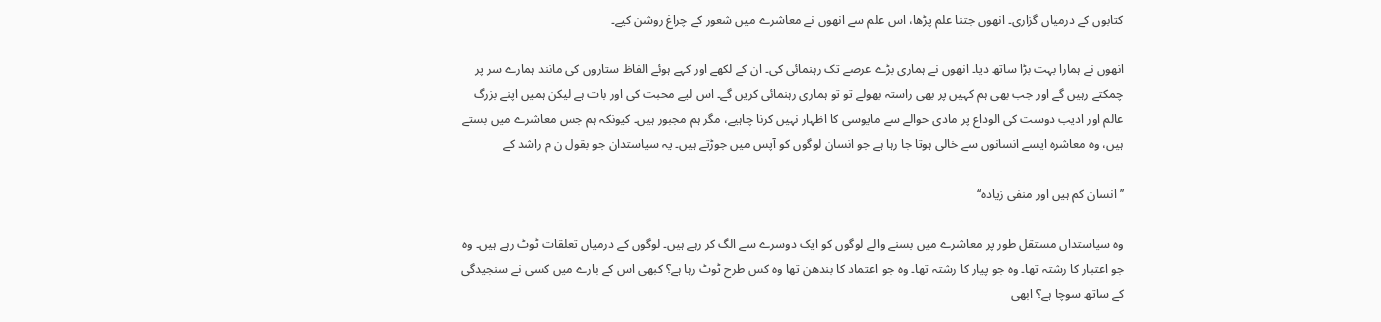کتابوں کے درمیاں گزاری۔ انھوں جتنا علم پڑھا، اس علم سے انھوں نے معاشرے میں شعور کے چراغ روشن کیے۔

انھوں نے ہمارا بہت بڑا ساتھ دیا۔ انھوں نے ہماری بڑے عرصے تک رہنمائی کی۔ ان کے لکھے اور کہے ہوئے الفاظ ستاروں کی مانند ہمارے سر پر چمکتے رہیں گے اور جب بھی ہم کہیں پر بھی راستہ بھولے تو تو ہماری رہنمائی کریں گے۔ اس لیے محبت کی اور بات ہے لیکن ہمیں اپنے بزرگ عالم اور ادیب دوست کی الوداع پر مادی حوالے سے مایوسی کا اظہار نہیں کرنا چاہیے، مگر ہم مجبور ہیں۔ کیونکہ ہم جس معاشرے میں بستے ہیں، وہ معاشرہ ایسے انسانوں سے خالی ہوتا جا رہا ہے جو انسان لوگوں کو آپس میں جوڑتے ہیں۔ یہ سیاستدان جو بقول ن م راشد کے

’’انسان کم ہیں اور منفی زیادہ‘‘

وہ سیاستداں مستقل طور پر معاشرے میں بسنے والے لوگوں کو ایک دوسرے سے الگ کر رہے ہیں۔ لوگوں کے درمیاں تعلقات ٹوٹ رہے ہیں۔ وہ جو اعتبار کا رشتہ تھا۔ وہ جو پیار کا رشتہ تھا۔ وہ جو اعتماد کا بندھن تھا وہ کس طرح ٹوٹ رہا ہے؟ کبھی اس کے بارے میں کسی نے سنجیدگی کے ساتھ سوچا ہے؟ ابھی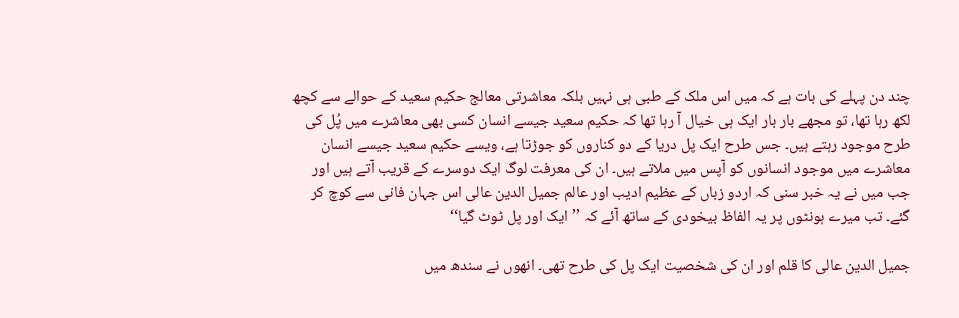چند دن پہلے کی بات ہے کہ میں اس ملک کے طبی ہی نہیں بلکہ معاشرتی معالج حکیم سعید کے حوالے سے کچھ لکھ رہا تھا، تو مجھے بار بار ایک ہی خیال آ رہا تھا کہ حکیم سعید جیسے انسان کسی بھی معاشرے میں پُل کی طرح موجود رہتے ہیں۔ جس طرح ایک پل دریا کے دو کناروں کو جوڑتا ہے، ویسے حکیم سعید جیسے انسان معاشرے میں موجود انسانوں کو آپس میں ملاتے ہیں۔ ان کی معرفت لوگ ایک دوسرے کے قریب آتے ہیں اور جب میں نے یہ خبر سنی کہ اردو زباں کے عظیم ادیب اور عالم جمیل الدین عالی اس جہان فانی سے کوچ کر گئے۔ تب میرے ہونٹوں پر یہ الفاظ بیخودی کے ساتھ آئے کہ ’’ایک اور پل ٹوٹ گیا‘‘

جمیل الدین عالی کا قلم اور ان کی شخصیت ایک پل کی طرح تھی۔ انھوں نے سندھ میں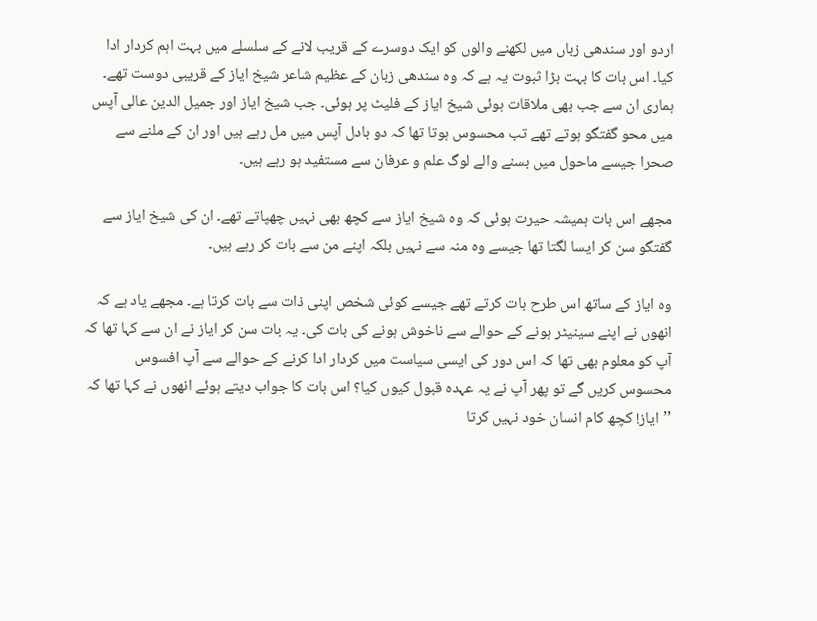اردو اور سندھی زباں میں لکھنے والوں کو ایک دوسرے کے قریب لانے کے سلسلے میں بہت اہم کردار ادا کیا۔ اس بات کا بہت بڑا ثبوت یہ ہے کہ وہ سندھی زبان کے عظیم شاعر شیخ ایاز کے قریبی دوست تھے۔ ہماری ان سے جب بھی ملاقات ہوئی شیخ ایاز کے فلیٹ پر ہوئی۔ جب شیخ ایاز اور جمیل الدین عالی آپس میں محو گفتگو ہوتے تھے تب محسوس ہوتا تھا کہ دو بادل آپس میں مل رہے ہیں اور ان کے ملنے سے صحرا جیسے ماحول میں بسنے والے لوگ علم و عرفان سے مستفید ہو رہے ہیں۔

مجھے اس بات ہمیشہ حیرت ہوئی کہ وہ شیخ ایاز سے کچھ بھی نہیں چھپاتے تھے۔ ان کی شیخ ایاز سے گفتگو سن کر ایسا لگتا تھا جیسے وہ منہ سے نہیں بلکہ اپنے من سے بات کر رہے ہیں۔

وہ ایاز کے ساتھ اس طرح بات کرتے تھے جیسے کوئی شخص اپنی ذات سے بات کرتا ہے۔ مجھے یاد ہے کہ انھوں نے اپنے سینیٹر ہونے کے حوالے سے ناخوش ہونے کی بات کی۔ یہ بات سن کر ایاز نے ان سے کہا تھا کہ آپ کو معلوم بھی تھا کہ اس دور کی ایسی سیاست میں کردار ادا کرنے کے حوالے سے آپ افسوس محسوس کریں گے تو پھر آپ نے یہ عہدہ قبول کیوں کیا؟ اس بات کا جواب دیتے ہوئے انھوں نے کہا تھا کہ ’’ایاز! کچھ کام انسان خود نہیں کرتا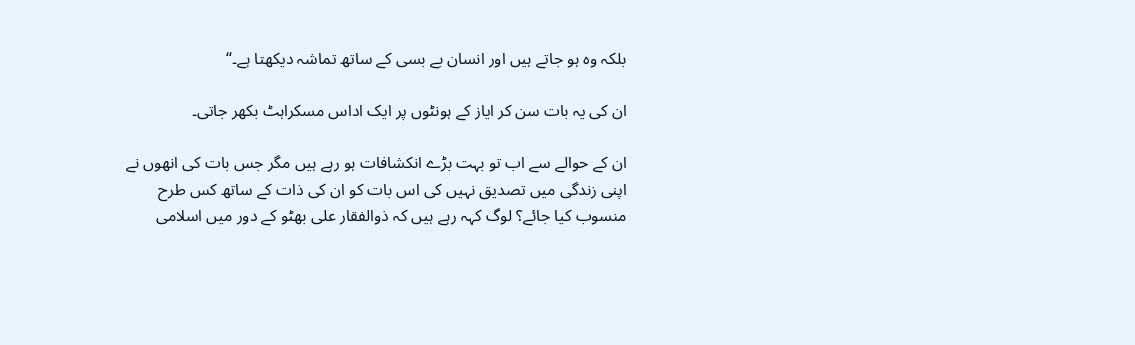بلکہ وہ ہو جاتے ہیں اور انسان بے بسی کے ساتھ تماشہ دیکھتا ہے۔‘‘

ان کی یہ بات سن کر ایاز کے ہونٹوں پر ایک اداس مسکراہٹ بکھر جاتی۔

ان کے حوالے سے اب تو بہت بڑے انکشافات ہو رہے ہیں مگر جس بات کی انھوں نے اپنی زندگی میں تصدیق نہیں کی اس بات کو ان کی ذات کے ساتھ کس طرح منسوب کیا جائے؟ لوگ کہہ رہے ہیں کہ ذوالفقار علی بھٹو کے دور میں اسلامی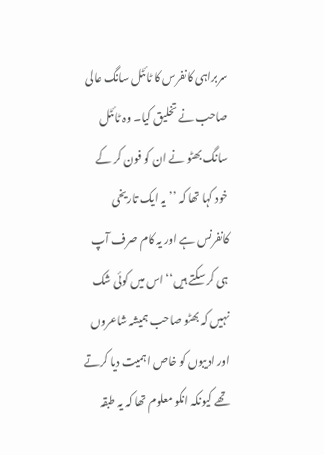سربراہی کانفرس کا ٹائٹل سانگ عالی صاحب نے تخلیق کیا۔ وہ ٹائٹل سانگ بھٹو نے ان کو فون کر کے خود کہا تھا کہ ’’یہ ایک تاریخی کانفرنس ہے اور یہ کام صرف آپ ہی کر سکتے ہیں‘‘ اس میں کوئی شک نہیں کہ بھٹو صاحب ہمیشہ شاعروں اور ادیبوں کو خاص اہمیت دیا کرتے تھے کیونکہ انکو معلوم تھا کہ یہ طبقہ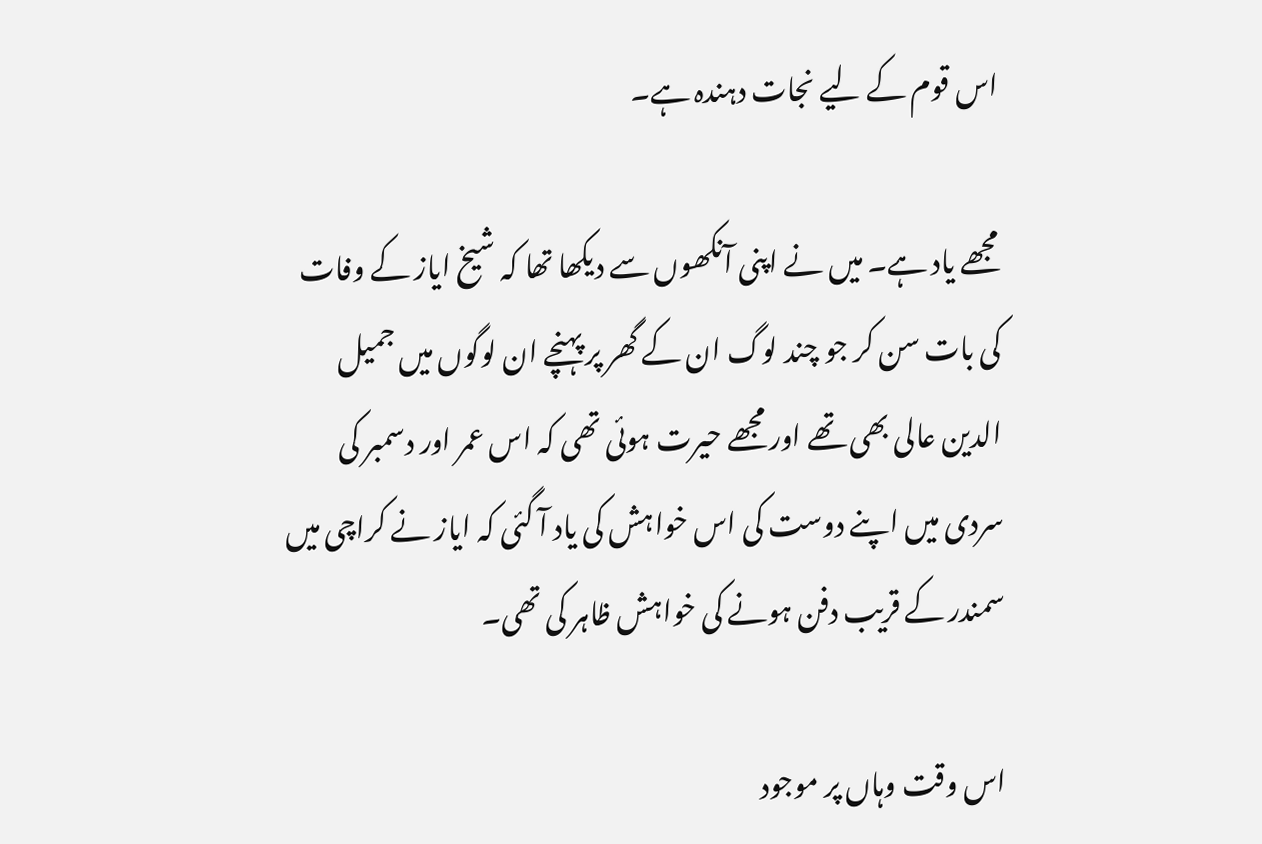اس قوم کے لیے نجات دہندہ ہے۔

مجھے یاد ہے۔ میں نے اپنی آنکھوں سے دیکھا تھا کہ شیخ ایاز کے وفات کی بات سن کر جو چند لوگ ان کے گھر پر پہنچے ان لوگوں میں جمیل الدین عالی بھی تھے اور مجھے حیرت ہوئی تھی کہ اس عمر اور دسمبر کی سردی میں اپنے دوست کی اس خواہش کی یاد آ گئی کہ ایاز نے کراچی میں سمندر کے قریب دفن ہونے کی خواہش ظاہر کی تھی۔

اس وقت وہاں پر موجود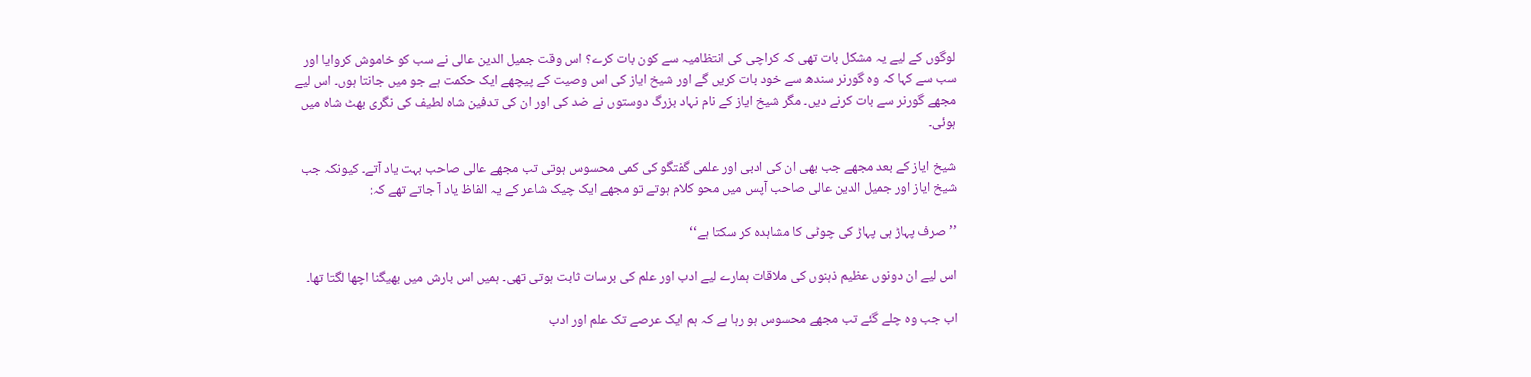لوگوں کے لیے یہ مشکل بات تھی کہ کراچی کی انتظامیہ سے کون بات کرے؟ اس وقت جمیل الدین عالی نے سب کو خاموش کروایا اور سب سے کہا کہ وہ گورنر سندھ سے خود بات کریں گے اور شیخ ایاز کی اس وصیت کے پیچھے ایک حکمت ہے جو میں جانتا ہوں۔ اس لیے مجھے گورنر سے بات کرنے دیں۔ مگر شیخ ایاز کے نام نہاد بزرگ دوستوں نے ضد کی اور ان کی تدفین شاہ لطیف کی نگری بھٹ شاہ میں ہوئی۔

شیخ ایاز کے بعد مجھے جب بھی ان کی ادبی اور علمی گفتگو کی کمی محسوس ہوتی تب مجھے عالی صاحب بہت یاد آتے۔ کیونکہ جب شیخ ایاز اور جمیل الدین عالی صاحب آپس میں محو کلام ہوتے تو مجھے ایک چیک شاعر کے یہ الفاظ یاد آ جاتے تھے کہ:

’’صرف پہاڑ ہی پہاڑ کی چوٹی کا مشاہدہ کر سکتا ہے‘‘

اس لیے ان دونوں عظیم ذہنوں کی ملاقات ہمارے لیے ادب اور علم کی برسات ثابت ہوتی تھی۔ ہمیں اس بارش میں بھیگنا اچھا لگتا تھا۔

اب جب وہ چلے گئے تب مجھے محسوس ہو رہا ہے کہ ہم ایک عرصے تک علم اور ادب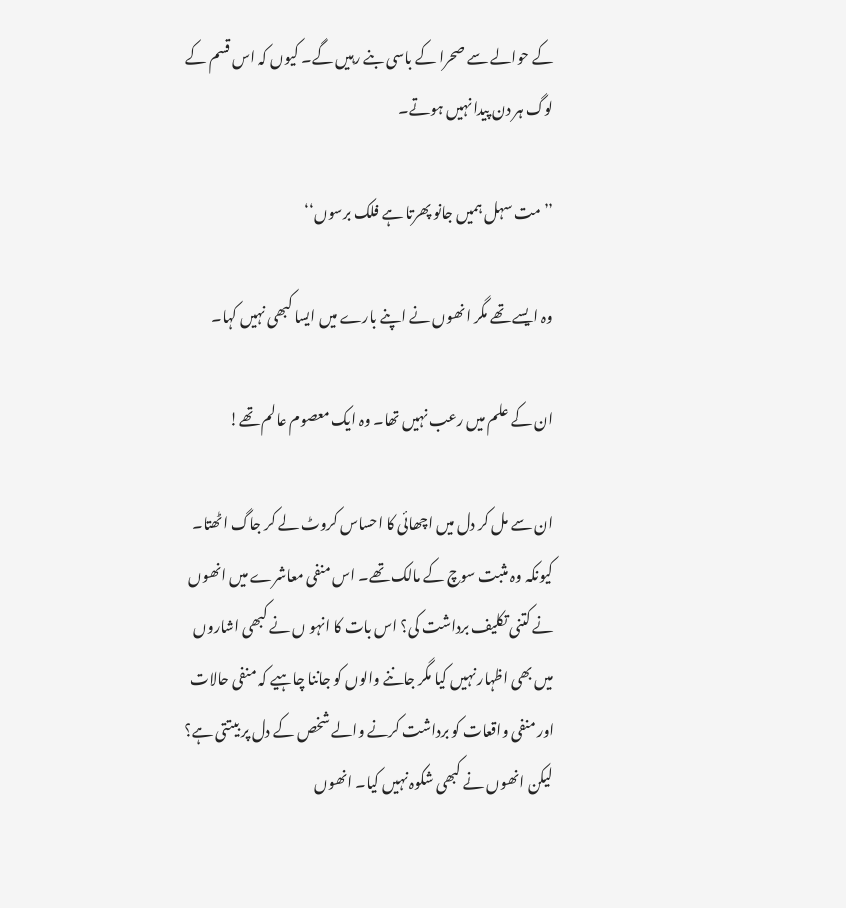کے حوالے سے صحرا کے باسی بنے رہیں گے۔ کیوں کہ اس قسم کے لوگ ہر دن پیدا نہیں ہوتے۔

’’مت سہل ہمیں جانو پھرتا ہے فلک برسوں‘‘

وہ ایسے تھے مگر انھوں نے اپنے بارے میں ایسا کبھی نہیں کہا۔

ان کے علم میں رعب نہیں تھا۔ وہ ایک معصوم عالم تھے!

ان سے مل کر دل میں اچھائی کا احساس کروٹ لے کر جاگ اٹھتا۔ کیونکہ وہ مثبت سوچ کے مالک تھے۔ اس منفی معاشرے میں انھوں نے کتنی تکلیف برداشت کی؟ اس بات کا انہو ں نے کبھی اشاروں میں بھی اظہار نہیں کیا مگر جاننے والوں کو جاننا چاہیے کہ منفی حالات اور منفی واقعات کو برداشت کرنے والے شخص کے دل پر بیتتی ہے؟ لیکن انھوں نے کبھی شکوہ نہیں کیا۔ انھوں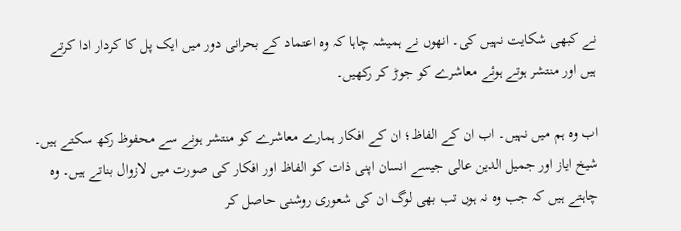نے کبھی شکایت نہیں کی۔ انھوں نے ہمیشہ چاہا کہ وہ اعتماد کے بحرانی دور میں ایک پل کا کردار ادا کرتے ہیں اور منتشر ہوتے ہوئے معاشرے کو جوڑ کر رکھیں۔

اب وہ ہم میں نہیں۔ اب ان کے الفاظ؛ ان کے افکار ہمارے معاشرے کو منتشر ہونے سے محفوظ رکھ سکتے ہیں۔ شیخ ایاز اور جمیل الدین عالی جیسے انسان اپنی ذات کو الفاظ اور افکار کی صورت میں لازوال بناتے ہیں۔ وہ چاہتے ہیں کہ جب وہ نہ ہوں تب بھی لوگ ان کی شعوری روشنی حاصل کر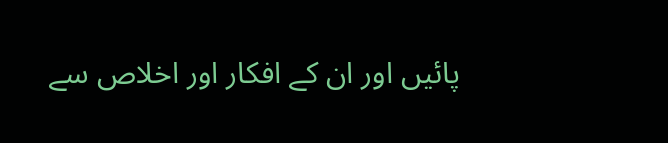پائیں اور ان کے افکار اور اخلاص سے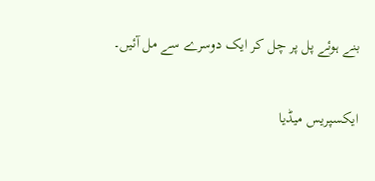بنے ہوئے پل پر چل کر ایک دوسرے سے مل آئیں۔

ایکسپریس میڈیا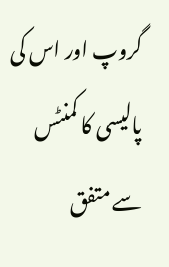گروپ اور اس کی پالیسی کا کمنٹس سے متفق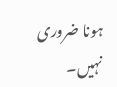ہونا ضروری نہیں۔